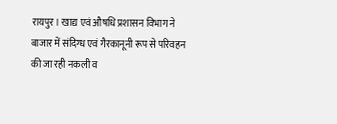रायपुर। खाद्य एवं औषधि प्रशासन विभाग ने बाजार में संदिग्ध एवं गैरकानूनी रूप से परिवहन की जा रही नकली व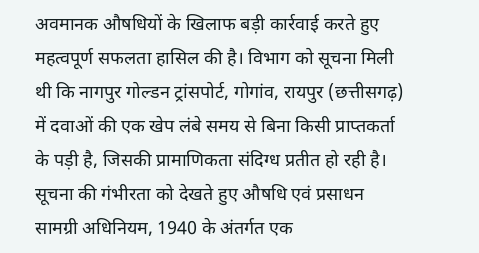अवमानक औषधियों के खिलाफ बड़ी कार्रवाई करते हुए महत्वपूर्ण सफलता हासिल की है। विभाग को सूचना मिली थी कि नागपुर गोल्डन ट्रांसपोर्ट, गोगांव, रायपुर (छत्तीसगढ़) में दवाओं की एक खेप लंबे समय से बिना किसी प्राप्तकर्ता के पड़ी है, जिसकी प्रामाणिकता संदिग्ध प्रतीत हो रही है।
सूचना की गंभीरता को देखते हुए औषधि एवं प्रसाधन सामग्री अधिनियम, 1940 के अंतर्गत एक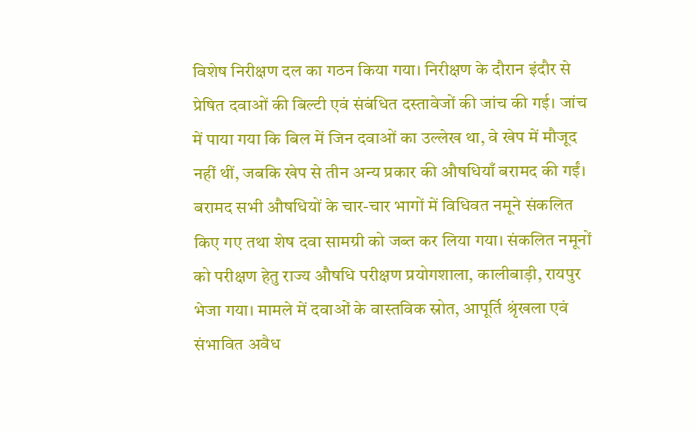विशेष निरीक्षण दल का गठन किया गया। निरीक्षण के दौरान इंदौर से प्रेषित दवाओं की बिल्टी एवं संबंधित दस्तावेजों की जांच की गई। जांच में पाया गया कि बिल में जिन दवाओं का उल्लेख था, वे खेप में मौजूद नहीं थीं, जबकि खेप से तीन अन्य प्रकार की औषधियाँ बरामद की गईं।
बरामद सभी औषधियों के चार-चार भागों में विधिवत नमूने संकलित किए गए तथा शेष दवा सामग्री को जब्त कर लिया गया। संकलित नमूनों को परीक्षण हेतु राज्य औषधि परीक्षण प्रयोगशाला, कालीबाड़ी, रायपुर भेजा गया। मामले में दवाओं के वास्तविक स्रोत, आपूर्ति श्रृंखला एवं संभावित अवैध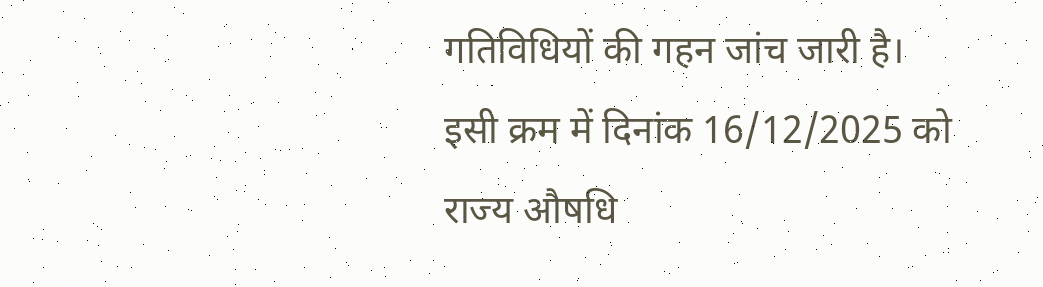गतिविधियों की गहन जांच जारी है।
इसी क्रम में दिनांक 16/12/2025 को राज्य औषधि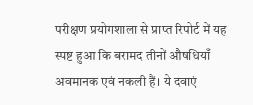परीक्षण प्रयोगशाला से प्राप्त रिपोर्ट में यह स्पष्ट हुआ कि बरामद तीनों औषधियाँ अवमानक एवं नकली हैं। ये दवाएं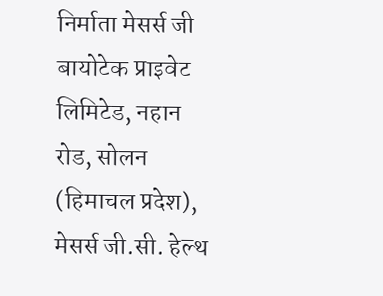निर्माता मेसर्स जी बायोटेक प्राइवेट लिमिटेड, नहान रोड, सोलन (हिमाचल प्रदेश), मेसर्स जी.सी. हेल्थ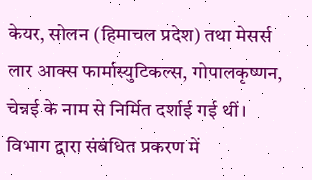केयर, सोलन (हिमाचल प्रदेश) तथा मेसर्स लार आक्स फार्मास्युटिकल्स, गोपालकृष्णन, चेन्नई के नाम से निर्मित दर्शाई गई थीं।
विभाग द्वारा संबंधित प्रकरण में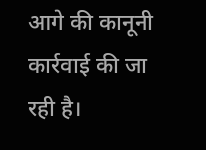आगे की कानूनी कार्रवाई की जा रही है।